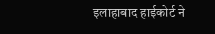इलाहाबाद हाईकोर्ट ने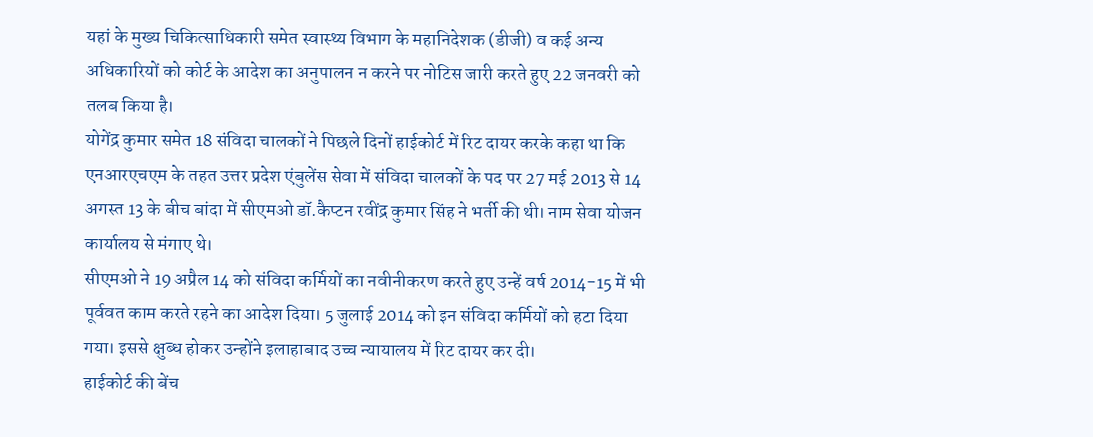यहां के मुख्य चिकित्साधिकारी समेत स्वास्थ्य विभाग के महानिदेशक (डीजी) व कई अन्य अधिकारियों को कोर्ट के आदेश का अनुपालन न करने पर नोटिस जारी करते हुए 22 जनवरी को तलब किया है।
योगेंद्र कुमार समेत 18 संविदा चालकों ने पिछले दिनों हाईकोर्ट में रिट दायर करके कहा था कि एनआरएचएम के तहत उत्तर प्रदेश एंबुलेंस सेवा में संविदा चालकों के पद पर 27 मई 2013 से 14 अगस्त 13 के बीच बांदा में सीएमओ डॉ.कैप्टन रवींद्र कुमार सिंह ने भर्ती की थी। नाम सेवा योजन कार्यालय से मंगाए थे।
सीएमओ ने 19 अप्रैल 14 को संविदा कर्मियों का नवीनीकरण करते हुए उन्हें वर्ष 2014-15 में भी पूर्ववत काम करते रहने का आदेश दिया। 5 जुलाई 2014 को इन संविदा कर्मियों को हटा दिया गया। इससे क्षुब्ध होकर उन्होंने इलाहाबाद उच्च न्यायालय में रिट दायर कर दी।
हाईकोर्ट की बेंच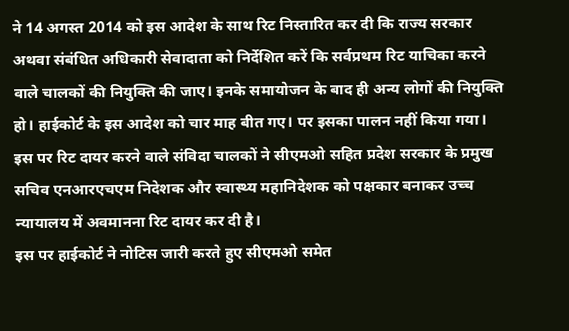ने 14 अगस्त 2014 को इस आदेश के साथ रिट निस्तारित कर दी कि राज्य सरकार अथवा संबंधित अधिकारी सेवादाता को निर्देशित करें कि सर्वप्रथम रिट याचिका करने वाले चालकों की नियुक्ति की जाए। इनके समायोजन के बाद ही अन्य लोगों की नियुक्ति हो। हाईकोर्ट के इस आदेश को चार माह बीत गए। पर इसका पालन नहीं किया गया।
इस पर रिट दायर करने वाले संविदा चालकों ने सीएमओ सहित प्रदेश सरकार के प्रमुख सचिव एनआरएचएम निदेशक और स्वास्थ्य महानिदेशक को पक्षकार बनाकर उच्च न्यायालय में अवमानना रिट दायर कर दी है।
इस पर हाईकोर्ट ने नोटिस जारी करते हुए सीएमओ समेत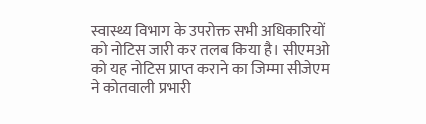स्वास्थ्य विभाग के उपरोक्त सभी अधिकारियों को नोटिस जारी कर तलब किया है। सीएमओ को यह नोटिस प्राप्त कराने का जिम्मा सीजेएम ने कोतवाली प्रभारी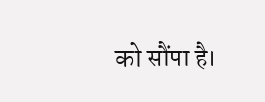को सौंपा है।